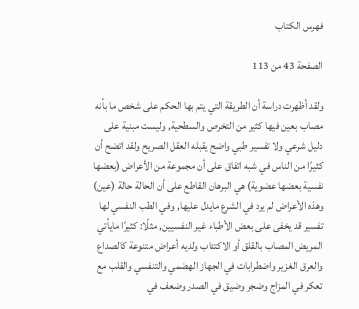فهرس الكتاب

الصفحة 43 من 113

ولقد أظهرت دراسة أن الطريقة التي يتم بها الحكم على شخص ما بأنه مصاب بعين فيها كثير من التخرص والسطحية, وليست مبنية على دليل شرعي ولا تفسير طبي واضح يقبله العقل الصريح ولقد اتضح أن كثيرًا من الناس في شبه اتفاق على أن مجموعة من الأعراض (بعضها نفسية بعضها عضوية) هي البرهان القاطع على أن الحالة حالة (عين) وهذه الأعراض لم يرد في الشرع مايدل عليها, وفي الطب النفسي لها تفسير قد يخفى على بعض الأطباء غير النفسيين, مثلًا: كثيرًا مايأتي المريض المصاب بالقلق أو الاكتئاب ولديه أعراض متنوعة كالصداع والعرق الغزير واضطرابات في الجهاز الهضمي والتنفسي والقلب مع تعكر في المزاج وضجر وضيق في الصدر وضعف في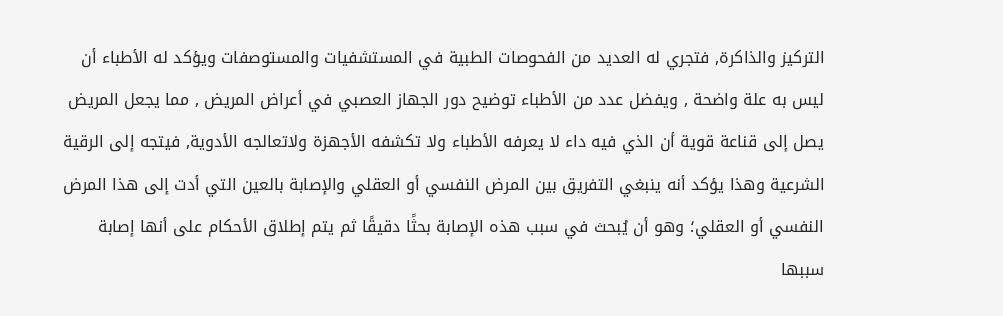التركيز والذاكرة, فتجري له العديد من الفحوصات الطبية في المستشفيات والمستوصفات ويؤكد له الأطباء أن ليس به علة واضحة , ويفضل عدد من الأطباء توضيح دور الجهاز العصبي في أعراض المريض , مما يجعل المريض يصل إلى قناعة قوية أن الذي فيه داء لا يعرفه الأطباء ولا تكشفه الأجهزة ولاتعالجه الأدوية, فيتجه إلى الرقية الشرعية وهذا يؤكد أنه ينبغي التفريق بين المرض النفسي أو العقلي والإصابة بالعين التي أدت إلى هذا المرض النفسي أو العقلي؛ وهو أن يُبحث في سبب هذه الإصابة بحثًا دقيقًا ثم يتم إطلاق الأحكام على أنها إصابة سببها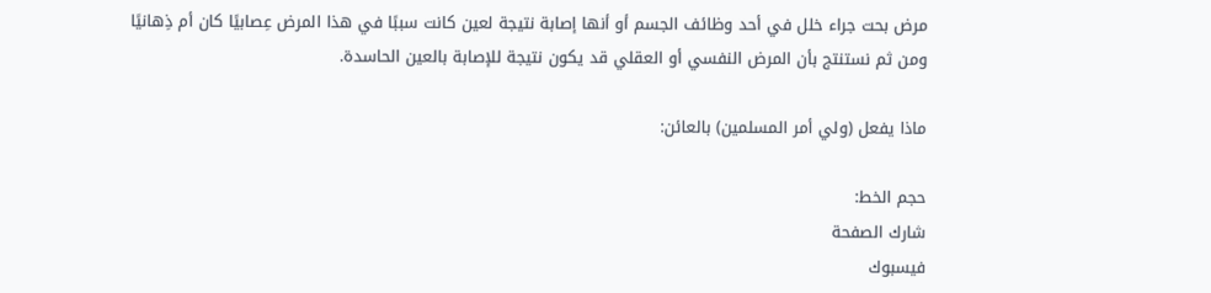مرض بحت جراء خلل في أحد وظائف الجسم أو أنها إصابة نتيجة لعين كانت سببًا في هذا المرض عِصابيًا كان أم ذِهانيًا ومن ثم نستنتج بأن المرض النفسي أو العقلي قد يكون نتيجة للإصابة بالعين الحاسدة.

ماذا يفعل (ولي أمر المسلمين) بالعائن:

حجم الخط:
شارك الصفحة
فيسبوك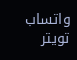واتساب تويتر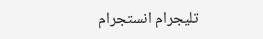تليجرام انستجرام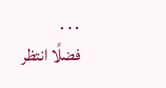. . .
فضلًا انتظر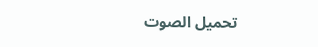تحميل الصوت